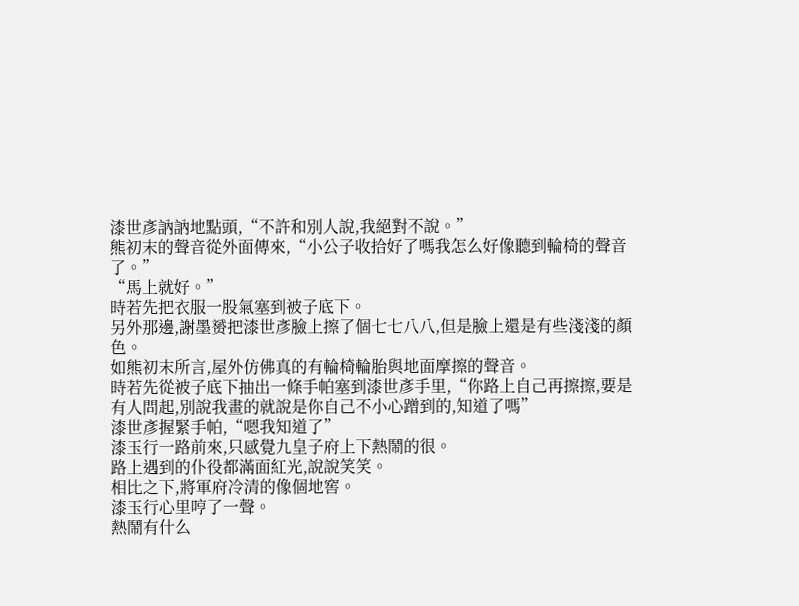漆世彥訥訥地點頭,“不許和別人說,我絕對不說。”
熊初末的聲音從外面傳來,“小公子收拾好了嗎我怎么好像聽到輪椅的聲音了。”
“馬上就好。”
時若先把衣服一股氣塞到被子底下。
另外那邊,謝墨赟把漆世彥臉上擦了個七七八八,但是臉上還是有些淺淺的顏色。
如熊初末所言,屋外仿佛真的有輪椅輪胎與地面摩擦的聲音。
時若先從被子底下抽出一條手帕塞到漆世彥手里,“你路上自己再擦擦,要是有人問起,別說我畫的就說是你自己不小心蹭到的,知道了嗎”
漆世彥握緊手帕,“嗯我知道了”
漆玉行一路前來,只感覺九皇子府上下熱鬧的很。
路上遇到的仆役都滿面紅光,說說笑笑。
相比之下,將軍府冷清的像個地窖。
漆玉行心里哼了一聲。
熱鬧有什么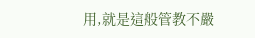用,就是這般管教不嚴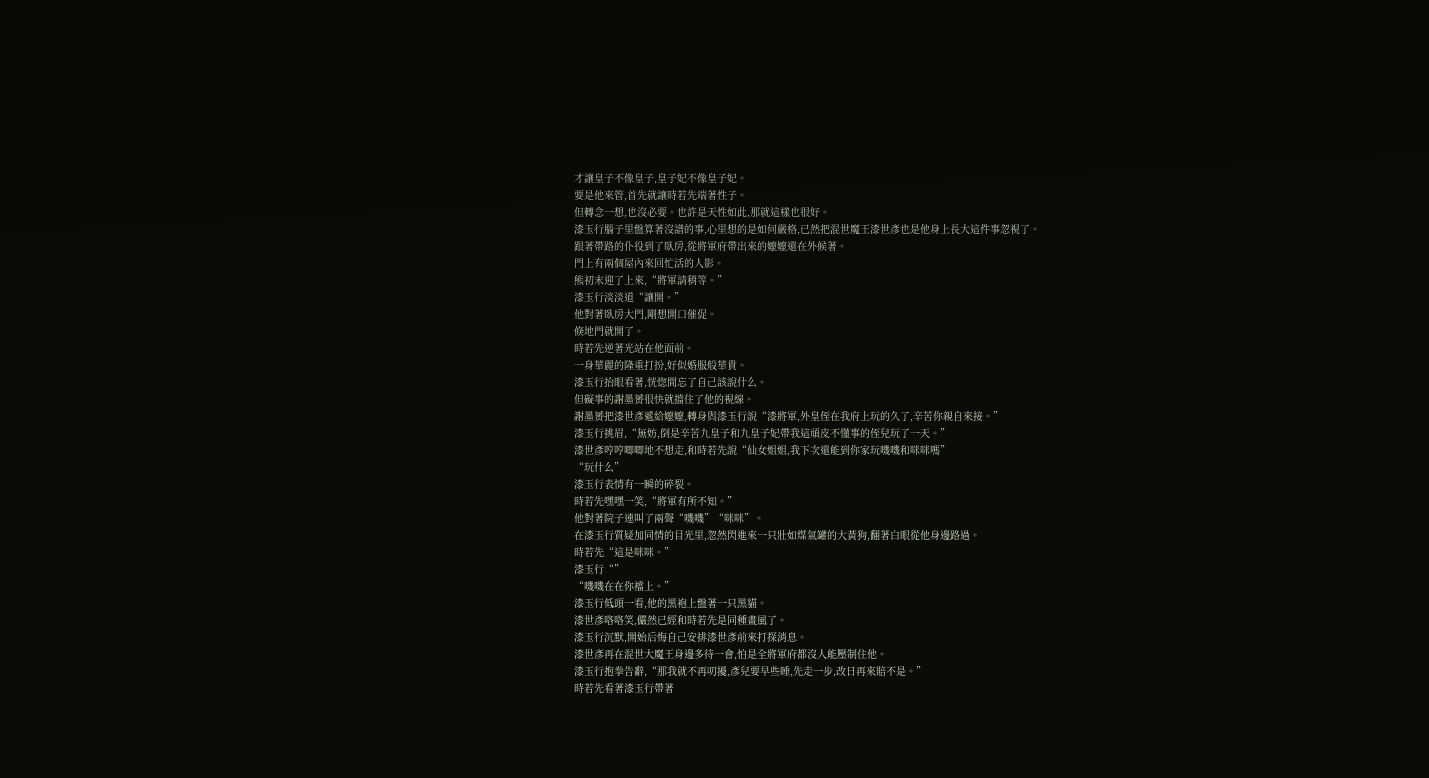才讓皇子不像皇子,皇子妃不像皇子妃。
要是他來管,首先就讓時若先端著性子。
但轉念一想,也沒必要。也許是天性如此,那就這樣也很好。
漆玉行腦子里盤算著沒譜的事,心里想的是如何嚴格,已然把混世魔王漆世彥也是他身上長大這件事忽視了。
跟著帶路的仆役到了臥房,從將軍府帶出來的嬤嬤還在外候著。
門上有兩個屋內來回忙活的人影。
熊初末迎了上來,“將軍請稍等。”
漆玉行淡淡道“讓開。”
他對著臥房大門,剛想開口催促。
倏地門就開了。
時若先逆著光站在他面前。
一身華麗的隆重打扮,好似婚服般華貴。
漆玉行抬眼看著,恍惚間忘了自己該說什么。
但礙事的謝墨赟很快就擋住了他的視線。
謝墨赟把漆世彥遞給嬤嬤,轉身與漆玉行說“漆將軍,外皇侄在我府上玩的久了,辛苦你親自來接。”
漆玉行挑眉,“無妨,倒是辛苦九皇子和九皇子妃帶我這頑皮不懂事的侄兒玩了一天。”
漆世彥哼哼唧唧地不想走,和時若先說“仙女姐姐,我下次還能到你家玩嘰嘰和咪咪嗎”
“玩什么”
漆玉行表情有一瞬的碎裂。
時若先嘿嘿一笑,“將軍有所不知。”
他對著院子連叫了兩聲“嘰嘰”“咪咪”。
在漆玉行質疑加同情的目光里,忽然閃進來一只壯如煤氣罐的大黃狗,翻著白眼從他身邊路過。
時若先“這是咪咪。”
漆玉行“”
“嘰嘰在在你襠上。”
漆玉行低頭一看,他的黑袍上盤著一只黑貓。
漆世彥咯咯笑,儼然已經和時若先是同種畫風了。
漆玉行沉默,開始后悔自己安排漆世彥前來打探消息。
漆世彥再在混世大魔王身邊多待一會,怕是全將軍府都沒人能壓制住他。
漆玉行抱拳告辭,“那我就不再叨擾,彥兒要早些睡,先走一步,改日再來賠不是。”
時若先看著漆玉行帶著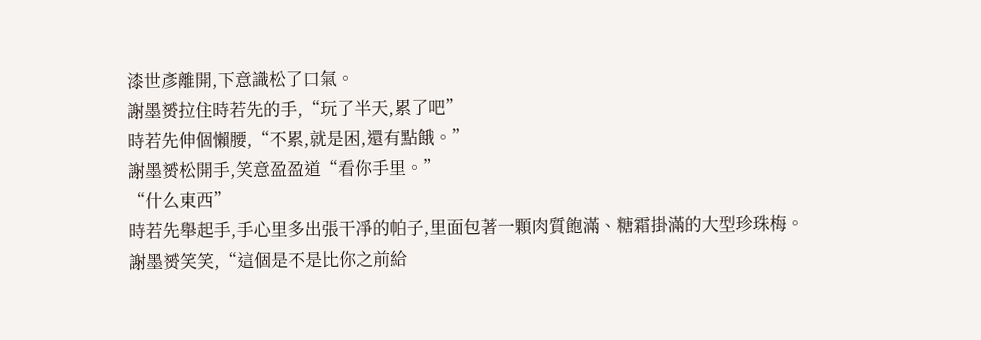漆世彥離開,下意識松了口氣。
謝墨赟拉住時若先的手,“玩了半天,累了吧”
時若先伸個懶腰,“不累,就是困,還有點餓。”
謝墨赟松開手,笑意盈盈道“看你手里。”
“什么東西”
時若先舉起手,手心里多出張干凈的帕子,里面包著一顆肉質飽滿、糖霜掛滿的大型珍珠梅。
謝墨赟笑笑,“這個是不是比你之前給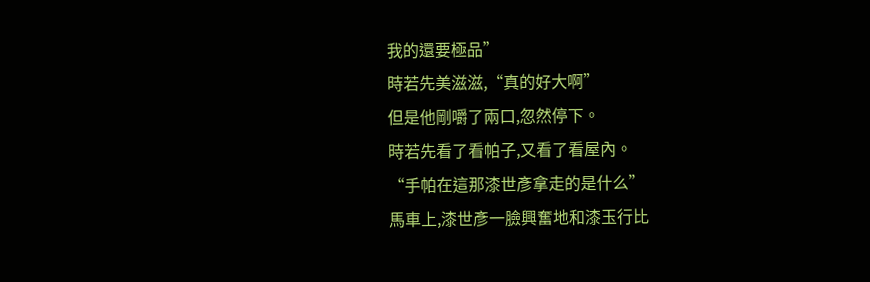我的還要極品”
時若先美滋滋,“真的好大啊”
但是他剛嚼了兩口,忽然停下。
時若先看了看帕子,又看了看屋內。
“手帕在這那漆世彥拿走的是什么”
馬車上,漆世彥一臉興奮地和漆玉行比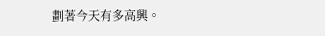劃著今天有多高興。